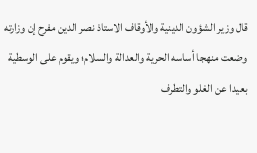قال وزير الشؤون الدينية والأوقاف الاستاذ نصر الدين مفرح إن وزارته وضعت منهجا أساسه الحرية والعدالة والسلام؛ ويقوم على الوسطية بعيدا عن الغلو والتطرف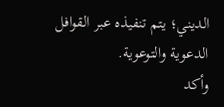الديني؛ يتم تنفيذه عبر القوافل الدعوية والتوعوية.
وأكد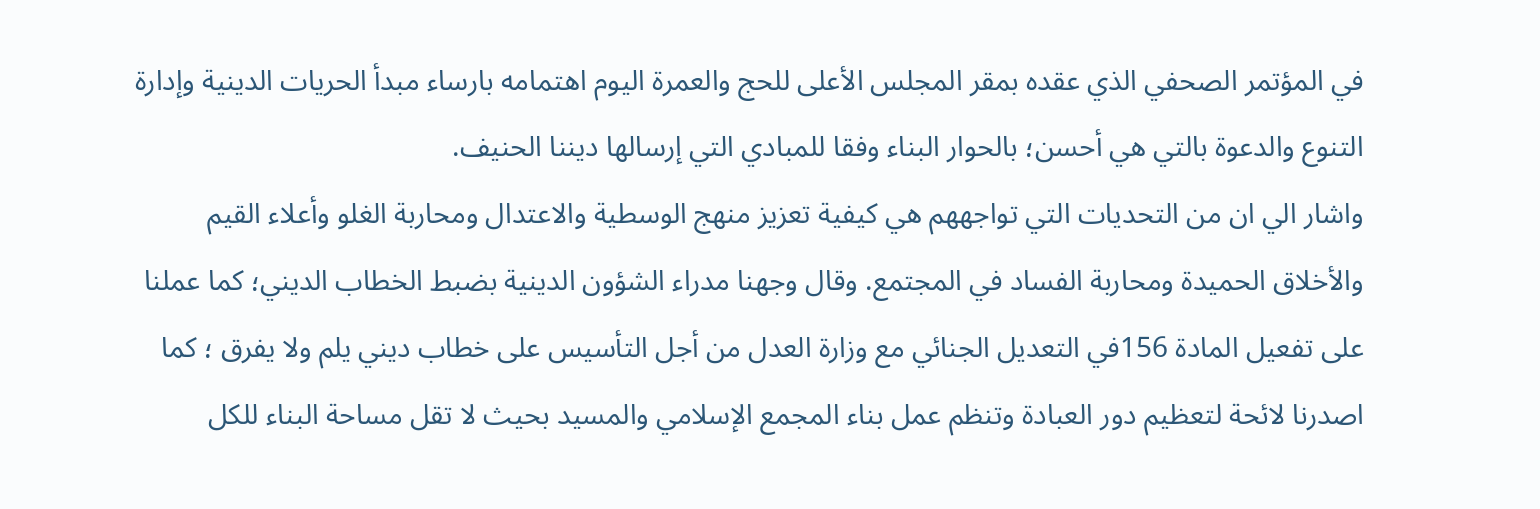في المؤتمر الصحفي الذي عقده بمقر المجلس الأعلى للحج والعمرة اليوم اهتمامه بارساء مبدأ الحريات الدينية وإدارة التنوع والدعوة بالتي هي أحسن؛ بالحوار البناء وفقا للمبادي التي إرسالها ديننا الحنيف.
واشار الي ان من التحديات التي تواجههم هي كيفية تعزيز منهج الوسطية والاعتدال ومحاربة الغلو وأعلاء القيم والأخلاق الحميدة ومحاربة الفساد في المجتمع. وقال وجهنا مدراء الشؤون الدينية بضبط الخطاب الديني؛ كما عملنا على تفعيل المادة 156في التعديل الجنائي مع وزارة العدل من أجل التأسيس على خطاب ديني يلم ولا يفرق ؛ كما اصدرنا لائحة لتعظيم دور العبادة وتنظم عمل بناء المجمع الإسلامي والمسيد بحيث لا تقل مساحة البناء للكل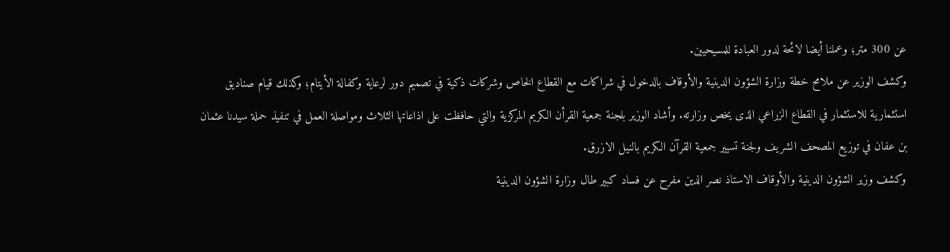عن 300 متر؛ وعملنا أيضا لائحة لدور العبادة للمسيحيين.
وكشف الوزير عن ملامح خطة وزارة الشؤون الدينية والأوقاف بالدخول في شراكات مع القطاع الخاص وشركات ذكية في تصميم دور لرعاية وكفالة الأيتام؛ وكذلك قيام صناديق استثمارية للاستثمار في القطاع الزراعي الذى يخص وزارته. وأشاد الوزير بلجنة جمعية القرأن الكريم المركزية والتي حافظت على اذاعاتها الثلاث ومواصلة العمل في تنفيذ حملة سيدنا عثمان بن عفان في توزيع المصحف الشريف ولجنة تسيير جمعية القرآن الكريم بالنيل الازرق.
وكشف وزير الشؤون الدينية والأوقاف الاستاذ نصر الدين مفرح عن فساد كبير طال وزارة الشؤون الدينية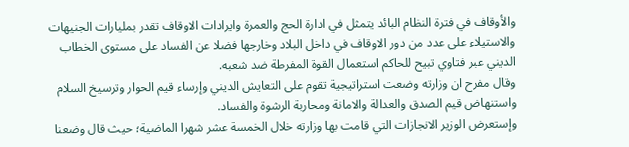والأوقاف في فترة النظام البائد يتمثل في ادارة الحج والعمرة وايرادات الاوقاف تقدر بمليارات الجنيهات والاستيلاء على عدد من دور الاوقاف في داخل البلاد وخارجها فضلا عن الفساد على مستوى الخطاب الديني عبر فتاوي تبيح للحاكم استعمال القوة المفرطة ضد شعبه.
وقال مفرح ان وزارته وضعت استراتيجية تقوم على التعايش الديني وإرساء قيم الحوار وترسيخ السلام واستنهاض قيم الصدق والعدالة والامانة ومحاربة الرشوة والفساد.
وإستعرض الوزير الانجازات التي قامت بها وزارته خلال الخمسة عشر شهرا الماضية؛ حيث قال وضعنا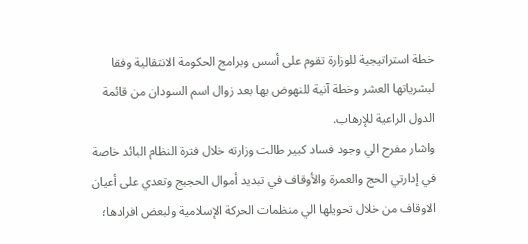خطة استراتيجية للوزارة تقوم على أسس وبرامج الحكومة الانتقالية وفقا لبشرياتها العشر وخطة آنية للنهوض بها بعد زوال اسم السودان من قائمة الدول الراعية للإرهاب.
واشار مفرح الي وجود فساد كبير طالت وزارته خلال فترة النظام البائد خاصة في إدارتي الحج والعمرة والأوقاف في تبديد أموال الحجبج وتعدي على أعيان الاوقاف من خلال تحويلها الي منظمات الحركة الإسلامية ولبعض افرادها؛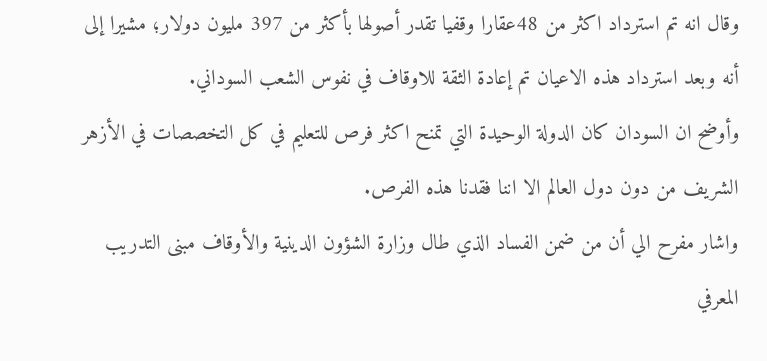وقال انه تم استرداد اكثر من 48عقارا وقفيا تقدر أصولها بأكثر من 397 مليون دولار؛ مشيرا إلى أنه وبعد استرداد هذه الاعيان تم إعادة الثقة للاوقاف في نفوس الشعب السوداني.
وأوضح ان السودان كان الدولة الوحيدة التي تمنح اكثر فرص للتعليم في كل التخصصات في الأزهر الشريف من دون دول العالم الا اننا فقدنا هذه الفرص.
واشار مفرح الي أن من ضمن الفساد الذي طال وزارة الشؤون الدينية والأوقاف مبنى التدريب المعرفي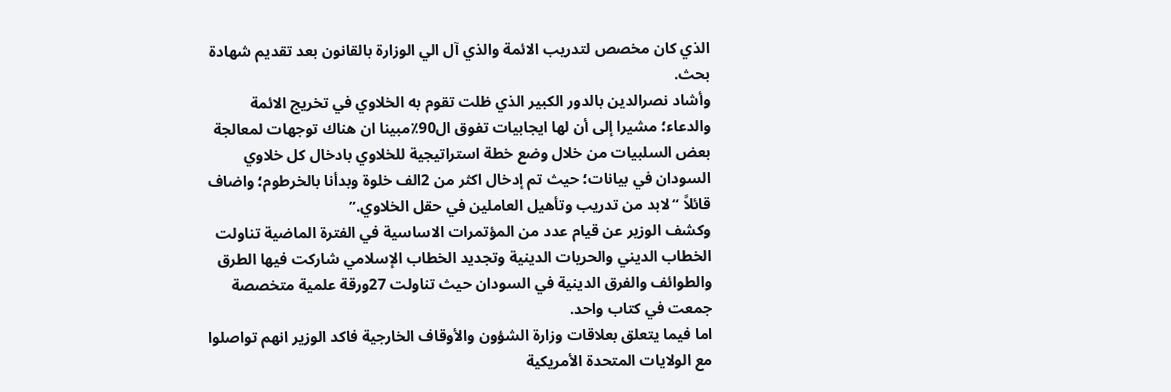الذي كان مخصص لتدريب الائمة والذي آل الي الوزارة بالقانون بعد تقديم شهادة بحث.
وأشاد نصرالدين بالدور الكبير الذي ظلت تقوم به الخلاوي في تخريج الائمة والدعاء؛ مشيرا إلى أن لها ايجابيات تفوق ال90٪مبينا ان هناك توجهات لمعالجة بعض السلبيات من خلال وضع خطة استراتيجية للخلاوي بادخال كل خلاوي السودان في بيانات؛ حيث تم إدخال اكثر من 2الف خلوة وبدأنا بالخرطوم؛ واضاف قائلاً “لابد من تدريب وتأهيل العاملين في حقل الخلاوي.”
وكشف الوزير عن قيام عدد من المؤتمرات الاساسية في الفترة الماضية تناولت الخطاب الديني والحريات الدينية وتجديد الخطاب الإسلامي شاركت فيها الطرق والطوائف والفرق الدينية في السودان حيث تناولت 27ورقة علمية متخصصة جمعت في كتاب واحد.
اما فيما يتعلق بعلاقات وزارة الشؤون والأوقاف الخارجية فاكد الوزير انهم تواصلوا مع الولايات المتحدة الأمريكية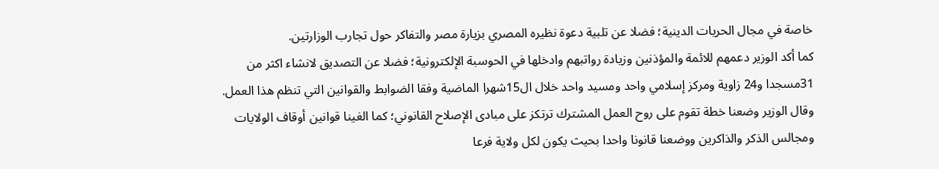خاصة في مجال الحريات الدينية؛ فضلا عن تلبية دعوة نظيره المصري بزيارة مصر والتفاكر حول تجارب الوزارتين.
كما أكد الوزير دعمهم للائمة والمؤذنين وزيادة رواتبهم وادخلها في الحوسبة الإلكترونية؛ فضلا عن التصديق لانشاء اكثر من 31مسجدا و24 زاوية ومركز إسلامي واحد ومسيد واحد خلال ال15شهرا الماضية وفقا الضوابط والقوانين التي تنظم هذا العمل.
وقال الوزير وضعنا خطة تقوم على روح العمل المشترك ترتكز على مبادى الإصلاح القانوني؛ كما الغينا قوانين أوقاف الولايات ومجالس الذكر والذاكرين ووضعنا قانونا واحدا بحيث يكون لكل ولاية فرعا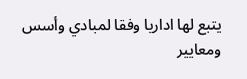يتبع لها اداريا وفقا لمبادي وأسس ومعايير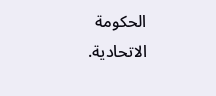الحكومة الاتحادية.